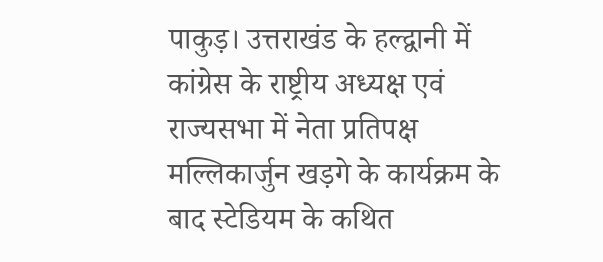पाकुड़। उत्तराखंड के हल्द्वानी में कांग्रेस के राष्ट्रीय अध्यक्ष एवं राज्यसभा में नेता प्रतिपक्ष मल्लिकार्जुन खड़गे के कार्यक्रम के बाद स्टेडियम के कथित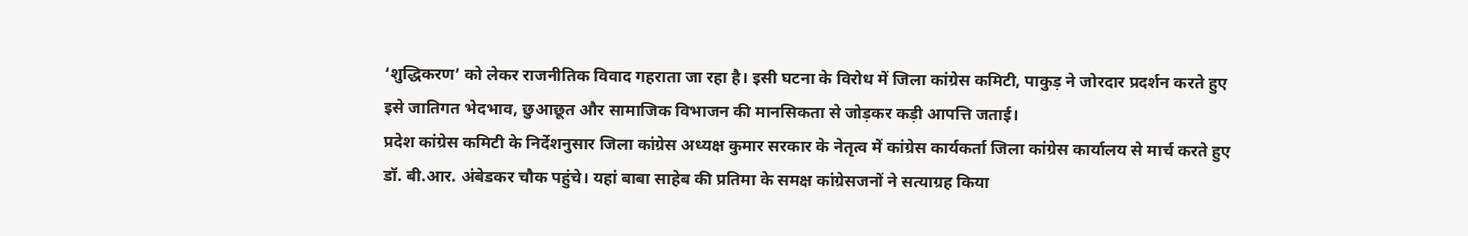‘शुद्धिकरण’ को लेकर राजनीतिक विवाद गहराता जा रहा है। इसी घटना के विरोध में जिला कांग्रेस कमिटी, पाकुड़ ने जोरदार प्रदर्शन करते हुए इसे जातिगत भेदभाव, छुआछूत और सामाजिक विभाजन की मानसिकता से जोड़कर कड़ी आपत्ति जताई।
प्रदेश कांग्रेस कमिटी के निर्देशनुसार जिला कांग्रेस अध्यक्ष कुमार सरकार के नेतृत्व में कांग्रेस कार्यकर्ता जिला कांग्रेस कार्यालय से मार्च करते हुए डॉ. बी.आर. अंबेडकर चौक पहुंचे। यहां बाबा साहेब की प्रतिमा के समक्ष कांग्रेसजनों ने सत्याग्रह किया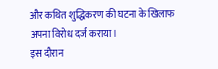और कथित शुद्धिकरण की घटना के खिलाफ अपना विरोध दर्ज कराया।
इस दौरान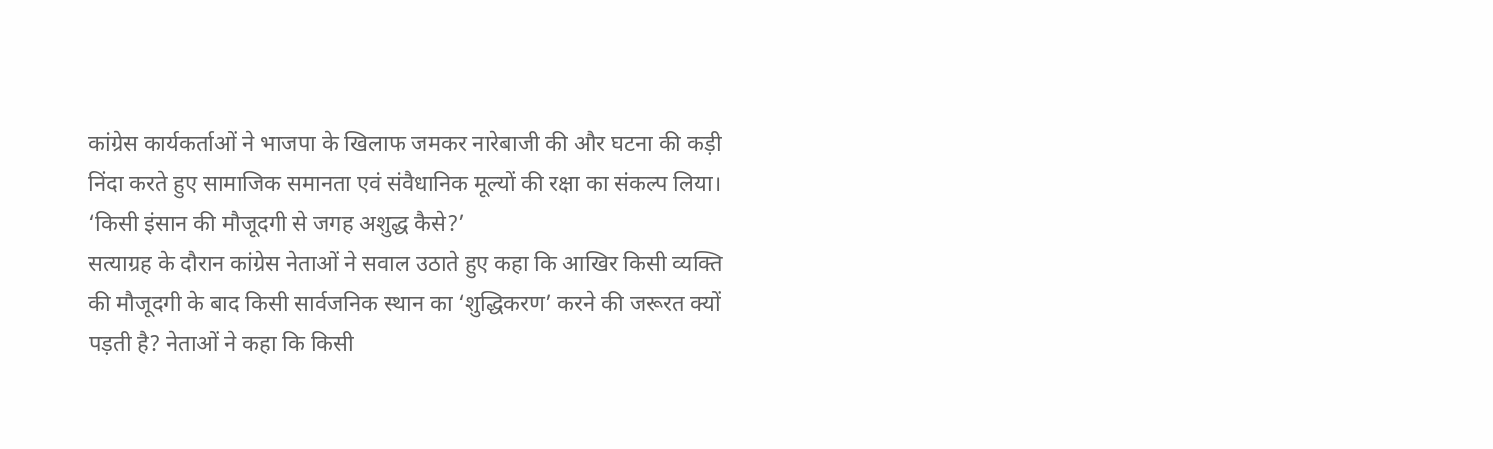कांग्रेस कार्यकर्ताओं ने भाजपा के खिलाफ जमकर नारेबाजी की और घटना की कड़ी निंदा करते हुए सामाजिक समानता एवं संवैधानिक मूल्यों की रक्षा का संकल्प लिया।
‘किसी इंसान की मौजूदगी से जगह अशुद्ध कैसे?’
सत्याग्रह के दौरान कांग्रेस नेताओं ने सवाल उठाते हुए कहा कि आखिर किसी व्यक्ति की मौजूदगी के बाद किसी सार्वजनिक स्थान का ‘शुद्धिकरण’ करने की जरूरत क्यों पड़ती है? नेताओं ने कहा कि किसी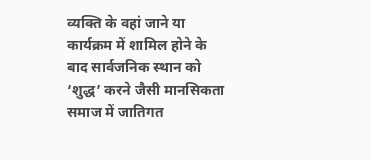व्यक्ति के वहां जाने या कार्यक्रम में शामिल होने के बाद सार्वजनिक स्थान को ‘शुद्ध’ करने जैसी मानसिकता समाज में जातिगत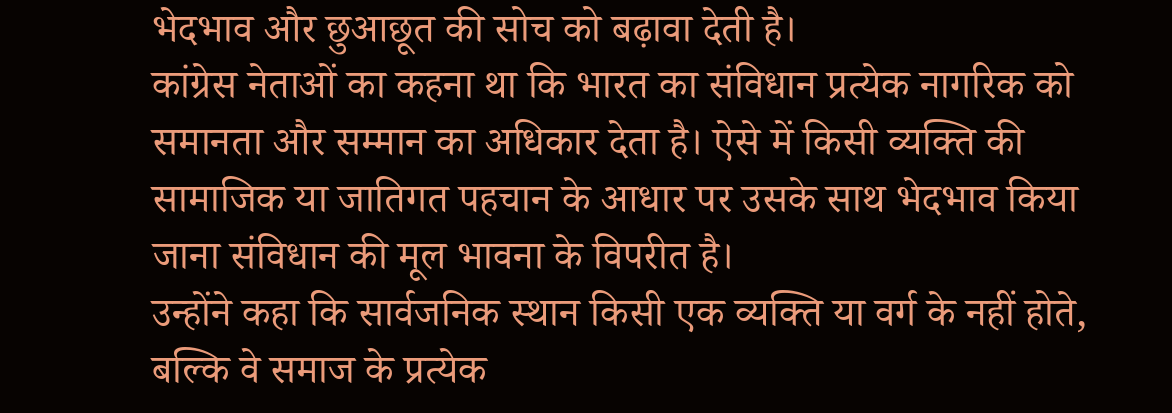भेदभाव और छुआछूत की सोच को बढ़ावा देती है।
कांग्रेस नेताओं का कहना था कि भारत का संविधान प्रत्येक नागरिक को समानता और सम्मान का अधिकार देता है। ऐसे में किसी व्यक्ति की सामाजिक या जातिगत पहचान के आधार पर उसके साथ भेदभाव किया जाना संविधान की मूल भावना के विपरीत है।
उन्होंने कहा कि सार्वजनिक स्थान किसी एक व्यक्ति या वर्ग के नहीं होते, बल्कि वे समाज के प्रत्येक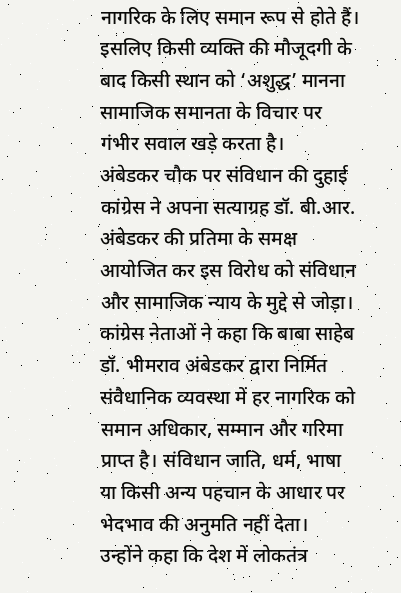नागरिक के लिए समान रूप से होते हैं। इसलिए किसी व्यक्ति की मौजूदगी के बाद किसी स्थान को ‘अशुद्ध’ मानना सामाजिक समानता के विचार पर गंभीर सवाल खड़े करता है।
अंबेडकर चौक पर संविधान की दुहाई
कांग्रेस ने अपना सत्याग्रह डॉ. बी.आर. अंबेडकर की प्रतिमा के समक्ष आयोजित कर इस विरोध को संविधान और सामाजिक न्याय के मुद्दे से जोड़ा।
कांग्रेस नेताओं ने कहा कि बाबा साहेब डॉ. भीमराव अंबेडकर द्वारा निर्मित संवैधानिक व्यवस्था में हर नागरिक को समान अधिकार, सम्मान और गरिमा प्राप्त है। संविधान जाति, धर्म, भाषा या किसी अन्य पहचान के आधार पर भेदभाव की अनुमति नहीं देता।
उन्होंने कहा कि देश में लोकतंत्र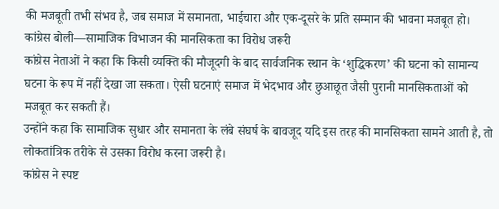की मजबूती तभी संभव है, जब समाज में समानता, भाईचारा और एक-दूसरे के प्रति सम्मान की भावना मजबूत हो।
कांग्रेस बोली—सामाजिक विभाजन की मानसिकता का विरोध जरूरी
कांग्रेस नेताओं ने कहा कि किसी व्यक्ति की मौजूदगी के बाद सार्वजनिक स्थान के ‘शुद्धिकरण’ की घटना को सामान्य घटना के रूप में नहीं देखा जा सकता। ऐसी घटनाएं समाज में भेदभाव और छुआछूत जैसी पुरानी मानसिकताओं को मजबूत कर सकती हैं।
उन्होंने कहा कि सामाजिक सुधार और समानता के लंबे संघर्ष के बावजूद यदि इस तरह की मानसिकता सामने आती है, तो लोकतांत्रिक तरीके से उसका विरोध करना जरूरी है।
कांग्रेस ने स्पष्ट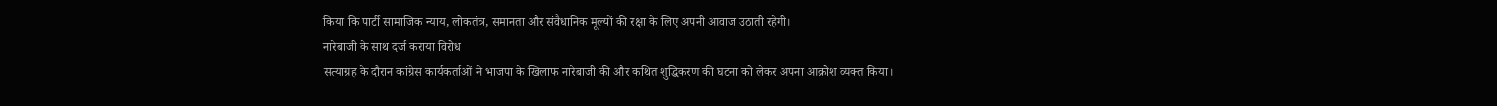किया कि पार्टी सामाजिक न्याय, लोकतंत्र, समानता और संवैधानिक मूल्यों की रक्षा के लिए अपनी आवाज उठाती रहेगी।
नारेबाजी के साथ दर्ज कराया विरोध
सत्याग्रह के दौरान कांग्रेस कार्यकर्ताओं ने भाजपा के खिलाफ नारेबाजी की और कथित शुद्धिकरण की घटना को लेकर अपना आक्रोश व्यक्त किया।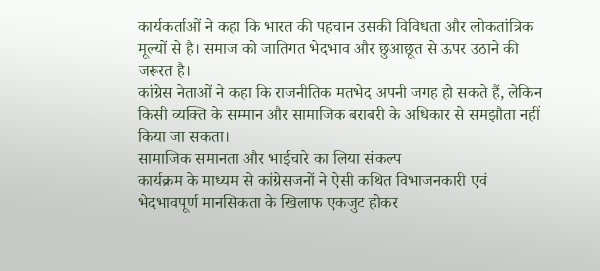कार्यकर्ताओं ने कहा कि भारत की पहचान उसकी विविधता और लोकतांत्रिक मूल्यों से है। समाज को जातिगत भेदभाव और छुआछूत से ऊपर उठाने की जरूरत है।
कांग्रेस नेताओं ने कहा कि राजनीतिक मतभेद अपनी जगह हो सकते हैं, लेकिन किसी व्यक्ति के सम्मान और सामाजिक बराबरी के अधिकार से समझौता नहीं किया जा सकता।
सामाजिक समानता और भाईचारे का लिया संकल्प
कार्यक्रम के माध्यम से कांग्रेसजनों ने ऐसी कथित विभाजनकारी एवं भेदभावपूर्ण मानसिकता के खिलाफ एकजुट होकर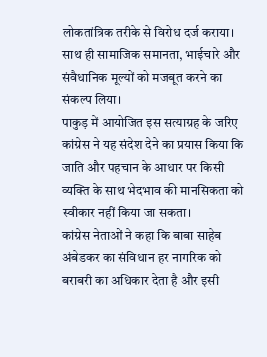लोकतांत्रिक तरीके से विरोध दर्ज कराया। साथ ही सामाजिक समानता, भाईचारे और संवैधानिक मूल्यों को मजबूत करने का संकल्प लिया।
पाकुड़ में आयोजित इस सत्याग्रह के जरिए कांग्रेस ने यह संदेश देने का प्रयास किया कि जाति और पहचान के आधार पर किसी व्यक्ति के साथ भेदभाव की मानसिकता को स्वीकार नहीं किया जा सकता।
कांग्रेस नेताओं ने कहा कि बाबा साहेब अंबेडकर का संविधान हर नागरिक को बराबरी का अधिकार देता है और इसी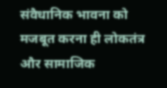संवैधानिक भावना को मजबूत करना ही लोकतंत्र और सामाजिक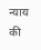न्याय की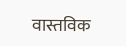वास्तविक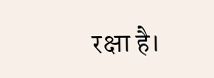रक्षा है।